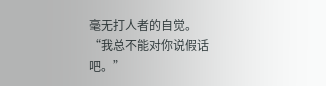毫无打人者的自觉。
“我总不能对你说假话吧。”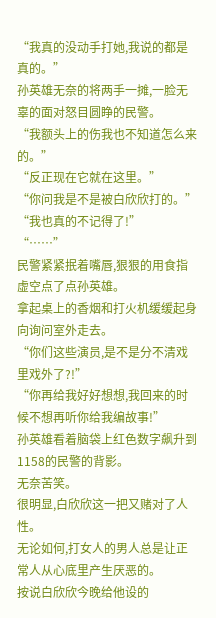“我真的没动手打她,我说的都是真的。”
孙英雄无奈的将两手一摊,一脸无辜的面对怒目圆睁的民警。
“我额头上的伤我也不知道怎么来的。”
“反正现在它就在这里。”
“你问我是不是被白欣欣打的。”
“我也真的不记得了!”
“……”
民警紧紧抿着嘴唇,狠狠的用食指虚空点了点孙英雄。
拿起桌上的香烟和打火机缓缓起身向询问室外走去。
“你们这些演员,是不是分不清戏里戏外了?!”
“你再给我好好想想,我回来的时候不想再听你给我编故事!”
孙英雄看着脑袋上红色数字飙升到1158的民警的背影。
无奈苦笑。
很明显,白欣欣这一把又赌对了人性。
无论如何,打女人的男人总是让正常人从心底里产生厌恶的。
按说白欣欣今晚给他设的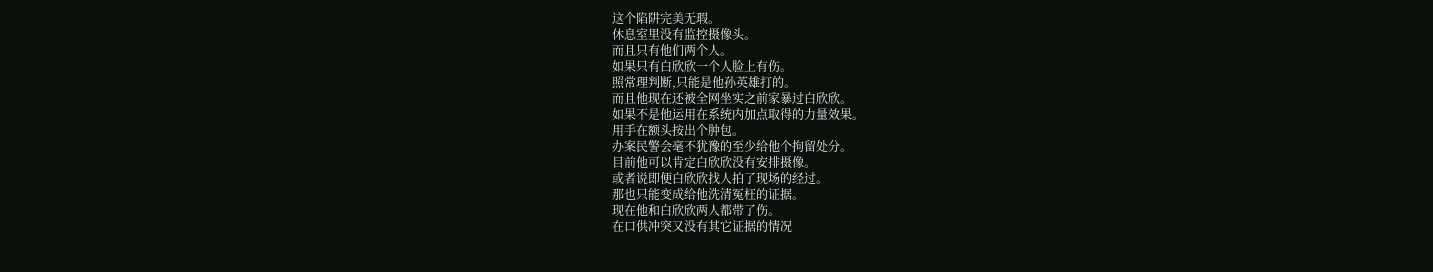这个陷阱完美无瑕。
休息室里没有监控摄像头。
而且只有他们两个人。
如果只有白欣欣一个人脸上有伤。
照常理判断,只能是他孙英雄打的。
而且他现在还被全网坐实之前家暴过白欣欣。
如果不是他运用在系统内加点取得的力量效果。
用手在额头按出个肿包。
办案民警会毫不犹豫的至少给他个拘留处分。
目前他可以肯定白欣欣没有安排摄像。
或者说即便白欣欣找人拍了现场的经过。
那也只能变成给他洗清冤枉的证据。
现在他和白欣欣两人都带了伤。
在口供冲突又没有其它证据的情况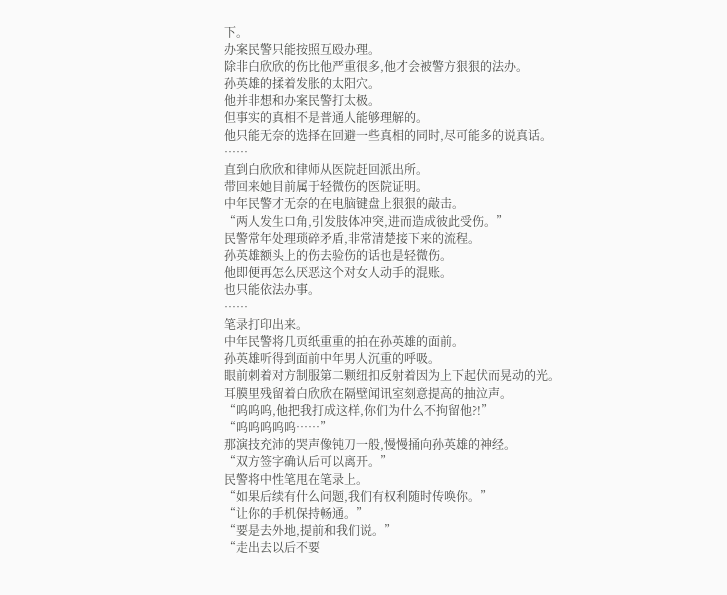下。
办案民警只能按照互殴办理。
除非白欣欣的伤比他严重很多,他才会被警方狠狠的法办。
孙英雄的揉着发胀的太阳穴。
他并非想和办案民警打太极。
但事实的真相不是普通人能够理解的。
他只能无奈的选择在回避一些真相的同时,尽可能多的说真话。
……
直到白欣欣和律师从医院赶回派出所。
带回来她目前属于轻微伤的医院证明。
中年民警才无奈的在电脑键盘上狠狠的敲击。
“两人发生口角,引发肢体冲突,进而造成彼此受伤。”
民警常年处理琐碎矛盾,非常清楚接下来的流程。
孙英雄额头上的伤去验伤的话也是轻微伤。
他即便再怎么厌恶这个对女人动手的混账。
也只能依法办事。
……
笔录打印出来。
中年民警将几页纸重重的拍在孙英雄的面前。
孙英雄听得到面前中年男人沉重的呼吸。
眼前刺着对方制服第二颗纽扣反射着因为上下起伏而晃动的光。
耳膜里残留着白欣欣在隔壁闻讯室刻意提高的抽泣声。
“呜呜呜,他把我打成这样,你们为什么不拘留他?!”
“呜呜呜呜呜……”
那演技充沛的哭声像钝刀一般,慢慢捅向孙英雄的神经。
“双方签字确认后可以离开。”
民警将中性笔甩在笔录上。
“如果后续有什么问题,我们有权利随时传唤你。”
“让你的手机保持畅通。”
“要是去外地,提前和我们说。”
“走出去以后不要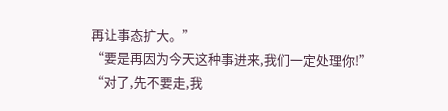再让事态扩大。”
“要是再因为今天这种事进来,我们一定处理你!”
“对了,先不要走,我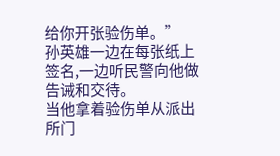给你开张验伤单。”
孙英雄一边在每张纸上签名,一边听民警向他做告诫和交待。
当他拿着验伤单从派出所门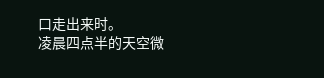口走出来时。
凌晨四点半的天空微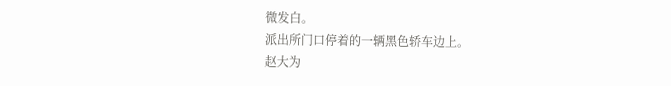微发白。
派出所门口停着的一辆黑色轿车边上。
赵大为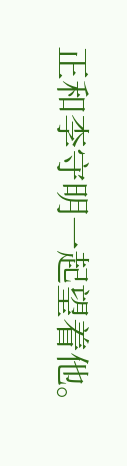正和李守明一起望着他。